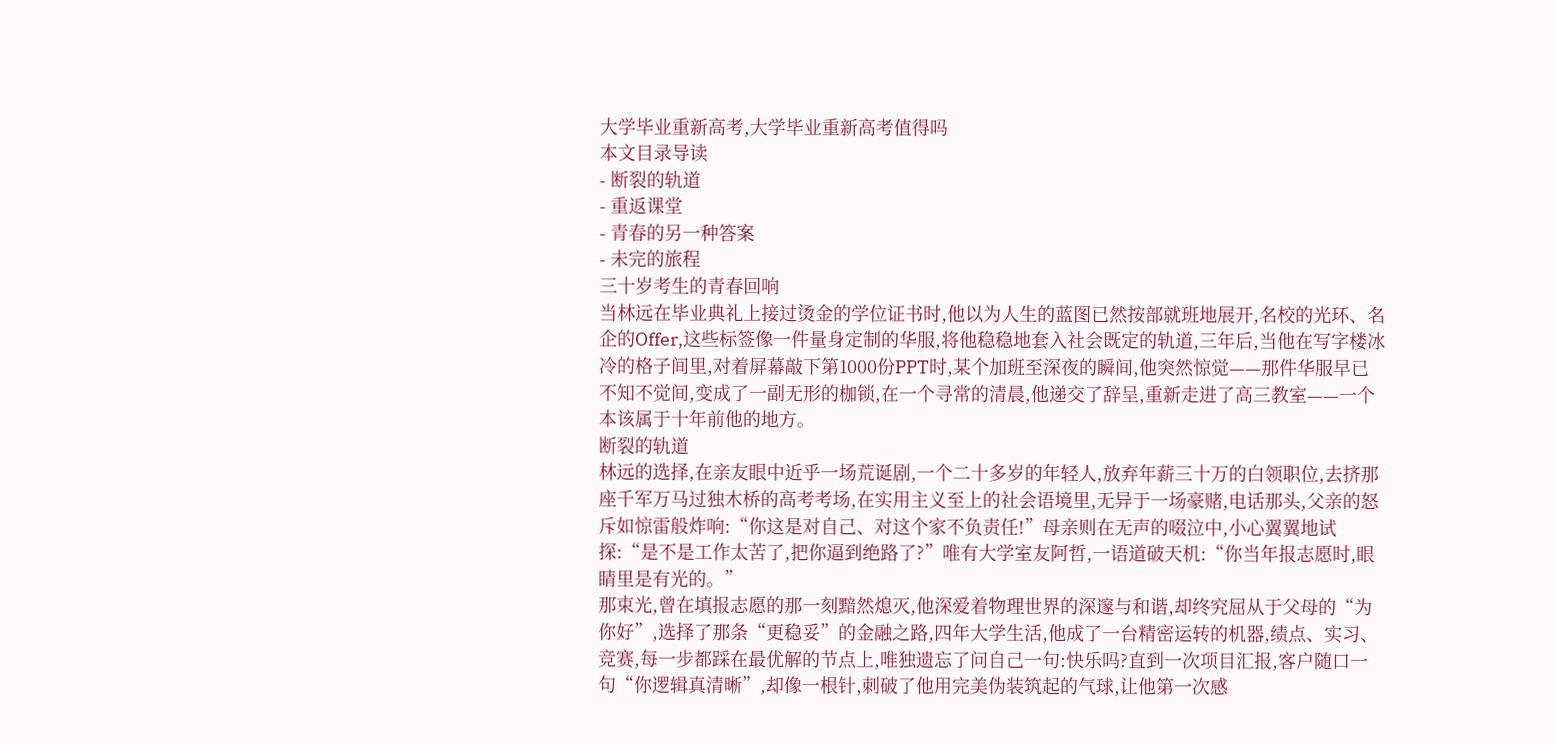大学毕业重新高考,大学毕业重新高考值得吗
本文目录导读
- 断裂的轨道
- 重返课堂
- 青春的另一种答案
- 未完的旅程
三十岁考生的青春回响
当林远在毕业典礼上接过烫金的学位证书时,他以为人生的蓝图已然按部就班地展开,名校的光环、名企的Offer,这些标签像一件量身定制的华服,将他稳稳地套入社会既定的轨道,三年后,当他在写字楼冰冷的格子间里,对着屏幕敲下第1000份PPT时,某个加班至深夜的瞬间,他突然惊觉——那件华服早已不知不觉间,变成了一副无形的枷锁,在一个寻常的清晨,他递交了辞呈,重新走进了高三教室——一个本该属于十年前他的地方。
断裂的轨道
林远的选择,在亲友眼中近乎一场荒诞剧,一个二十多岁的年轻人,放弃年薪三十万的白领职位,去挤那座千军万马过独木桥的高考考场,在实用主义至上的社会语境里,无异于一场豪赌,电话那头,父亲的怒斥如惊雷般炸响:“你这是对自己、对这个家不负责任!”母亲则在无声的啜泣中,小心翼翼地试探:“是不是工作太苦了,把你逼到绝路了?”唯有大学室友阿哲,一语道破天机:“你当年报志愿时,眼睛里是有光的。”
那束光,曾在填报志愿的那一刻黯然熄灭,他深爱着物理世界的深邃与和谐,却终究屈从于父母的“为你好”,选择了那条“更稳妥”的金融之路,四年大学生活,他成了一台精密运转的机器,绩点、实习、竞赛,每一步都踩在最优解的节点上,唯独遗忘了问自己一句:快乐吗?直到一次项目汇报,客户随口一句“你逻辑真清晰”,却像一根针,刺破了他用完美伪装筑起的气球,让他第一次感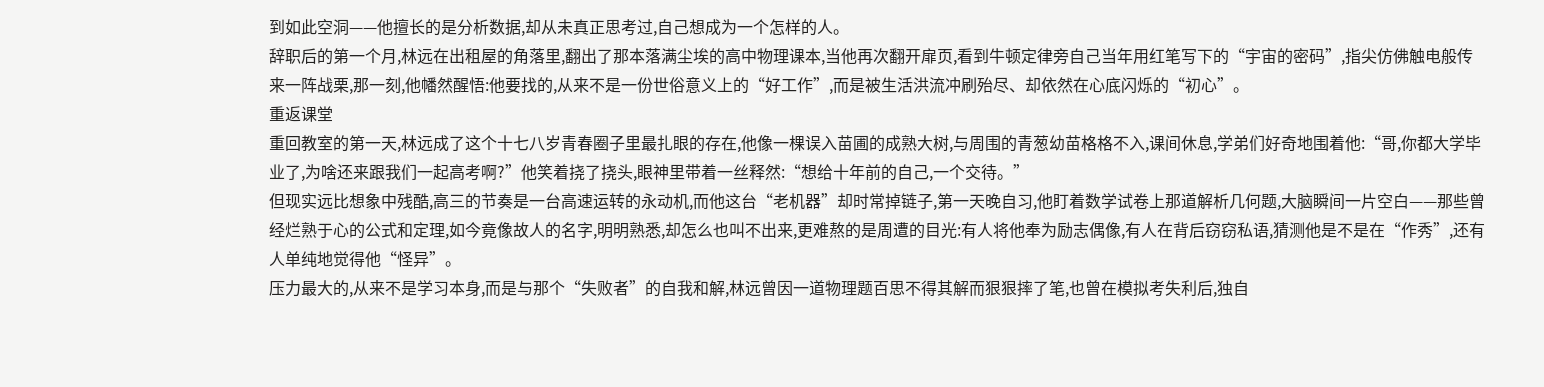到如此空洞——他擅长的是分析数据,却从未真正思考过,自己想成为一个怎样的人。
辞职后的第一个月,林远在出租屋的角落里,翻出了那本落满尘埃的高中物理课本,当他再次翻开扉页,看到牛顿定律旁自己当年用红笔写下的“宇宙的密码”,指尖仿佛触电般传来一阵战栗,那一刻,他幡然醒悟:他要找的,从来不是一份世俗意义上的“好工作”,而是被生活洪流冲刷殆尽、却依然在心底闪烁的“初心”。
重返课堂
重回教室的第一天,林远成了这个十七八岁青春圈子里最扎眼的存在,他像一棵误入苗圃的成熟大树,与周围的青葱幼苗格格不入,课间休息,学弟们好奇地围着他:“哥,你都大学毕业了,为啥还来跟我们一起高考啊?”他笑着挠了挠头,眼神里带着一丝释然:“想给十年前的自己,一个交待。”
但现实远比想象中残酷,高三的节奏是一台高速运转的永动机,而他这台“老机器”却时常掉链子,第一天晚自习,他盯着数学试卷上那道解析几何题,大脑瞬间一片空白——那些曾经烂熟于心的公式和定理,如今竟像故人的名字,明明熟悉,却怎么也叫不出来,更难熬的是周遭的目光:有人将他奉为励志偶像,有人在背后窃窃私语,猜测他是不是在“作秀”,还有人单纯地觉得他“怪异”。
压力最大的,从来不是学习本身,而是与那个“失败者”的自我和解,林远曾因一道物理题百思不得其解而狠狠摔了笔,也曾在模拟考失利后,独自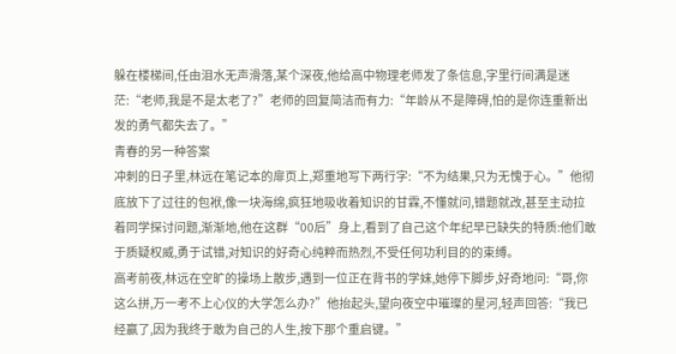躲在楼梯间,任由泪水无声滑落,某个深夜,他给高中物理老师发了条信息,字里行间满是迷茫:“老师,我是不是太老了?”老师的回复简洁而有力:“年龄从不是障碍,怕的是你连重新出发的勇气都失去了。”
青春的另一种答案
冲刺的日子里,林远在笔记本的扉页上,郑重地写下两行字:“不为结果,只为无愧于心。”他彻底放下了过往的包袱,像一块海绵,疯狂地吸收着知识的甘霖,不懂就问,错题就改,甚至主动拉着同学探讨问题,渐渐地,他在这群“00后”身上,看到了自己这个年纪早已缺失的特质:他们敢于质疑权威,勇于试错,对知识的好奇心纯粹而热烈,不受任何功利目的的束缚。
高考前夜,林远在空旷的操场上散步,遇到一位正在背书的学妹,她停下脚步,好奇地问:“哥,你这么拼,万一考不上心仪的大学怎么办?”他抬起头,望向夜空中璀璨的星河,轻声回答:“我已经赢了,因为我终于敢为自己的人生,按下那个重启键。”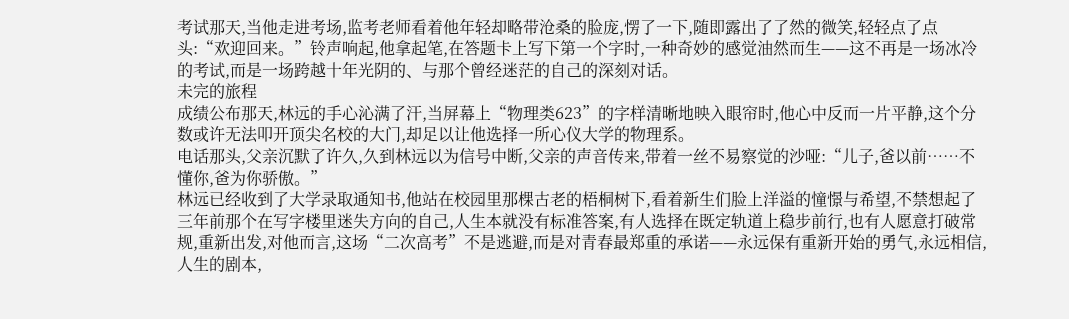考试那天,当他走进考场,监考老师看着他年轻却略带沧桑的脸庞,愣了一下,随即露出了了然的微笑,轻轻点了点头:“欢迎回来。”铃声响起,他拿起笔,在答题卡上写下第一个字时,一种奇妙的感觉油然而生——这不再是一场冰冷的考试,而是一场跨越十年光阴的、与那个曾经迷茫的自己的深刻对话。
未完的旅程
成绩公布那天,林远的手心沁满了汗,当屏幕上“物理类623”的字样清晰地映入眼帘时,他心中反而一片平静,这个分数或许无法叩开顶尖名校的大门,却足以让他选择一所心仪大学的物理系。
电话那头,父亲沉默了许久,久到林远以为信号中断,父亲的声音传来,带着一丝不易察觉的沙哑:“儿子,爸以前……不懂你,爸为你骄傲。”
林远已经收到了大学录取通知书,他站在校园里那棵古老的梧桐树下,看着新生们脸上洋溢的憧憬与希望,不禁想起了三年前那个在写字楼里迷失方向的自己,人生本就没有标准答案,有人选择在既定轨道上稳步前行,也有人愿意打破常规,重新出发,对他而言,这场“二次高考”不是逃避,而是对青春最郑重的承诺——永远保有重新开始的勇气,永远相信,人生的剧本,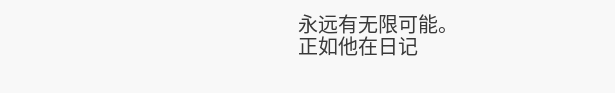永远有无限可能。
正如他在日记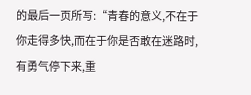的最后一页所写:“青春的意义,不在于你走得多快,而在于你是否敢在迷路时,有勇气停下来,重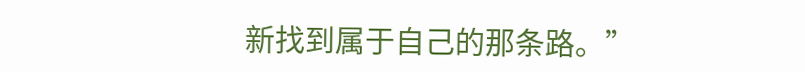新找到属于自己的那条路。”